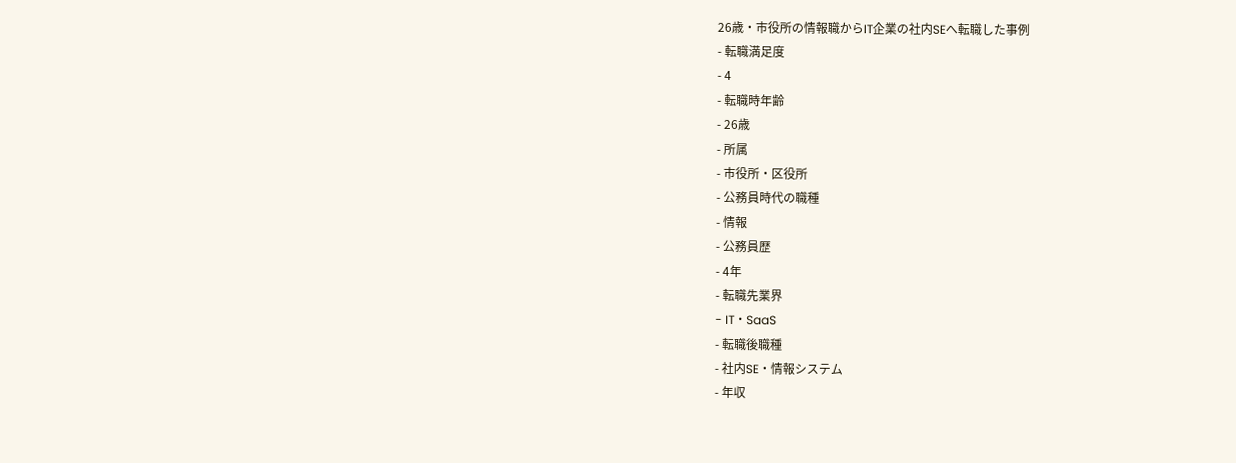26歳・市役所の情報職からIT企業の社内SEへ転職した事例
- 転職満足度
- 4
- 転職時年齢
- 26歳
- 所属
- 市役所・区役所
- 公務員時代の職種
- 情報
- 公務員歴
- 4年
- 転職先業界
- IT・SaaS
- 転職後職種
- 社内SE・情報システム
- 年収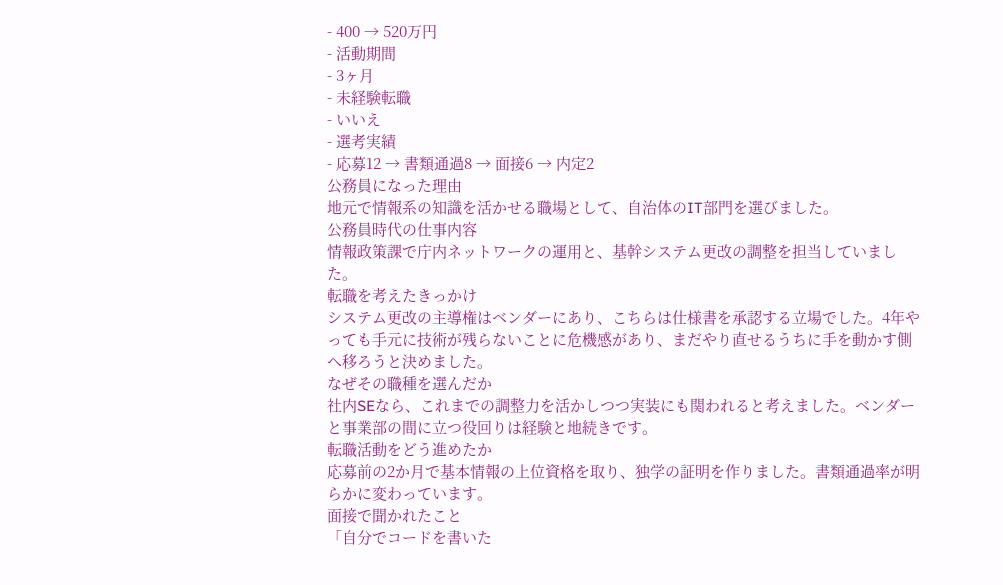- 400 → 520万円
- 活動期間
- 3ヶ月
- 未経験転職
- いいえ
- 選考実績
- 応募12 → 書類通過8 → 面接6 → 内定2
公務員になった理由
地元で情報系の知識を活かせる職場として、自治体のIT部門を選びました。
公務員時代の仕事内容
情報政策課で庁内ネットワークの運用と、基幹システム更改の調整を担当していました。
転職を考えたきっかけ
システム更改の主導権はベンダーにあり、こちらは仕様書を承認する立場でした。4年やっても手元に技術が残らないことに危機感があり、まだやり直せるうちに手を動かす側へ移ろうと決めました。
なぜその職種を選んだか
社内SEなら、これまでの調整力を活かしつつ実装にも関われると考えました。ベンダーと事業部の間に立つ役回りは経験と地続きです。
転職活動をどう進めたか
応募前の2か月で基本情報の上位資格を取り、独学の証明を作りました。書類通過率が明らかに変わっています。
面接で聞かれたこと
「自分でコードを書いた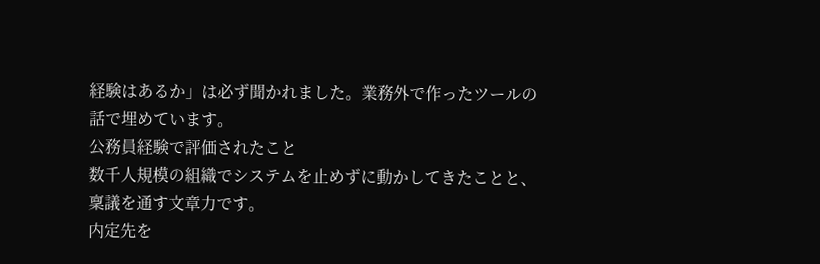経験はあるか」は必ず聞かれました。業務外で作ったツールの話で埋めています。
公務員経験で評価されたこと
数千人規模の組織でシステムを止めずに動かしてきたことと、稟議を通す文章力です。
内定先を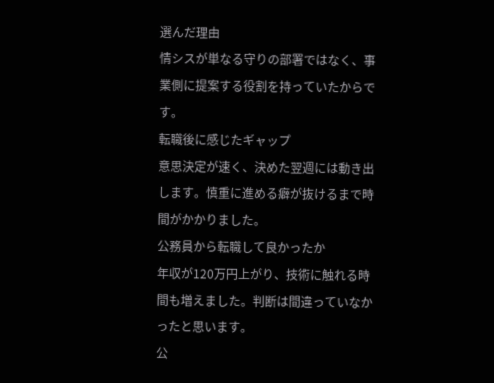選んだ理由
情シスが単なる守りの部署ではなく、事業側に提案する役割を持っていたからです。
転職後に感じたギャップ
意思決定が速く、決めた翌週には動き出します。慎重に進める癖が抜けるまで時間がかかりました。
公務員から転職して良かったか
年収が120万円上がり、技術に触れる時間も増えました。判断は間違っていなかったと思います。
公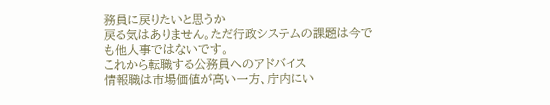務員に戻りたいと思うか
戻る気はありません。ただ行政システムの課題は今でも他人事ではないです。
これから転職する公務員へのアドバイス
情報職は市場価値が高い一方、庁内にい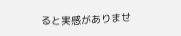ると実感がありませ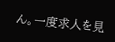ん。一度求人を見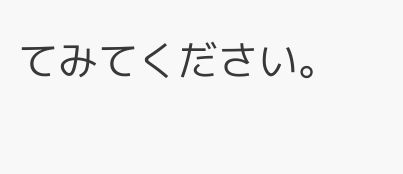てみてください。